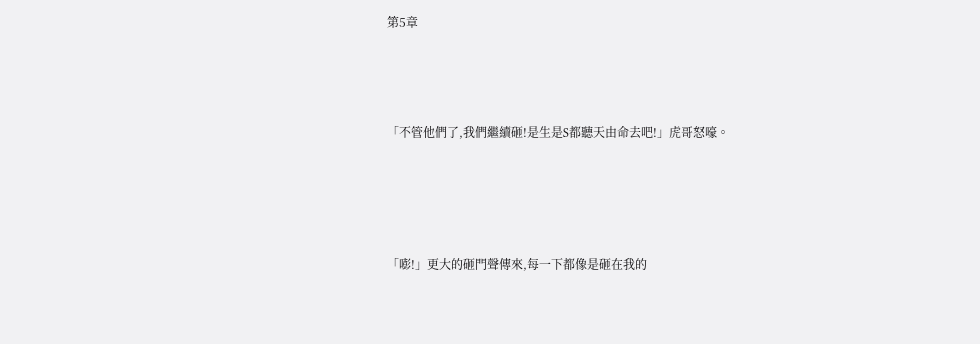第5章




「不管他們了,我們繼續砸!是生是S都聽天由命去吧!」虎哥怒嚎。





「嘭!」更大的砸門聲傳來,每一下都像是砸在我的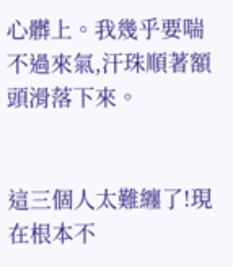心髒上。我幾乎要喘不過來氣,汗珠順著額頭滑落下來。


這三個人太難纏了!現在根本不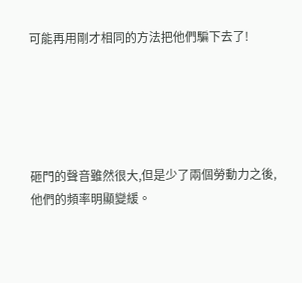可能再用剛才相同的方法把他們騙下去了!





砸門的聲音雖然很大,但是少了兩個勞動力之後,他們的頻率明顯變緩。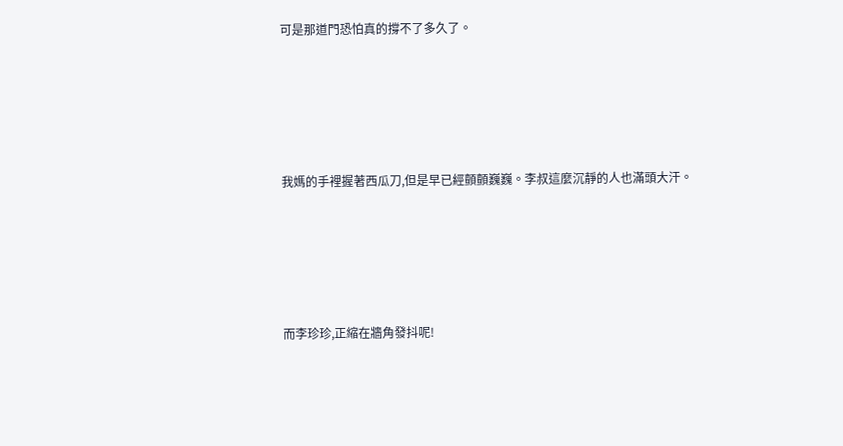可是那道門恐怕真的撐不了多久了。





我媽的手裡握著西瓜刀,但是早已經顫顫巍巍。李叔這麼沉靜的人也滿頭大汗。





而李珍珍,正縮在牆角發抖呢!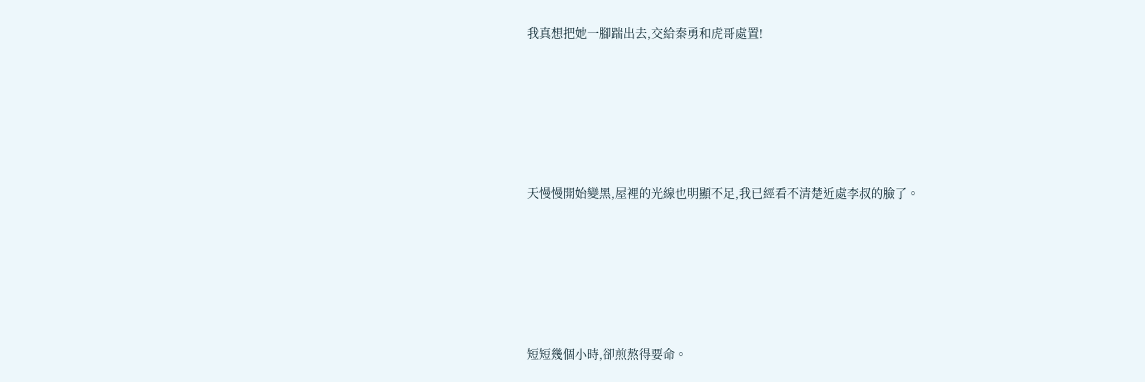我真想把她一腳踹出去,交給秦勇和虎哥處置!





天慢慢開始變黑,屋裡的光線也明顯不足,我已經看不清楚近處李叔的臉了。





短短幾個小時,卻煎熬得要命。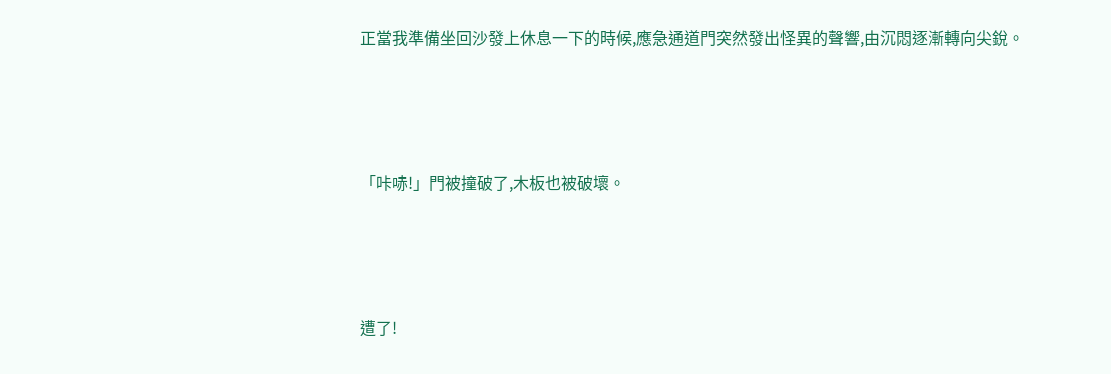正當我準備坐回沙發上休息一下的時候,應急通道門突然發出怪異的聲響,由沉悶逐漸轉向尖銳。





「咔哧!」門被撞破了,木板也被破壞。





遭了!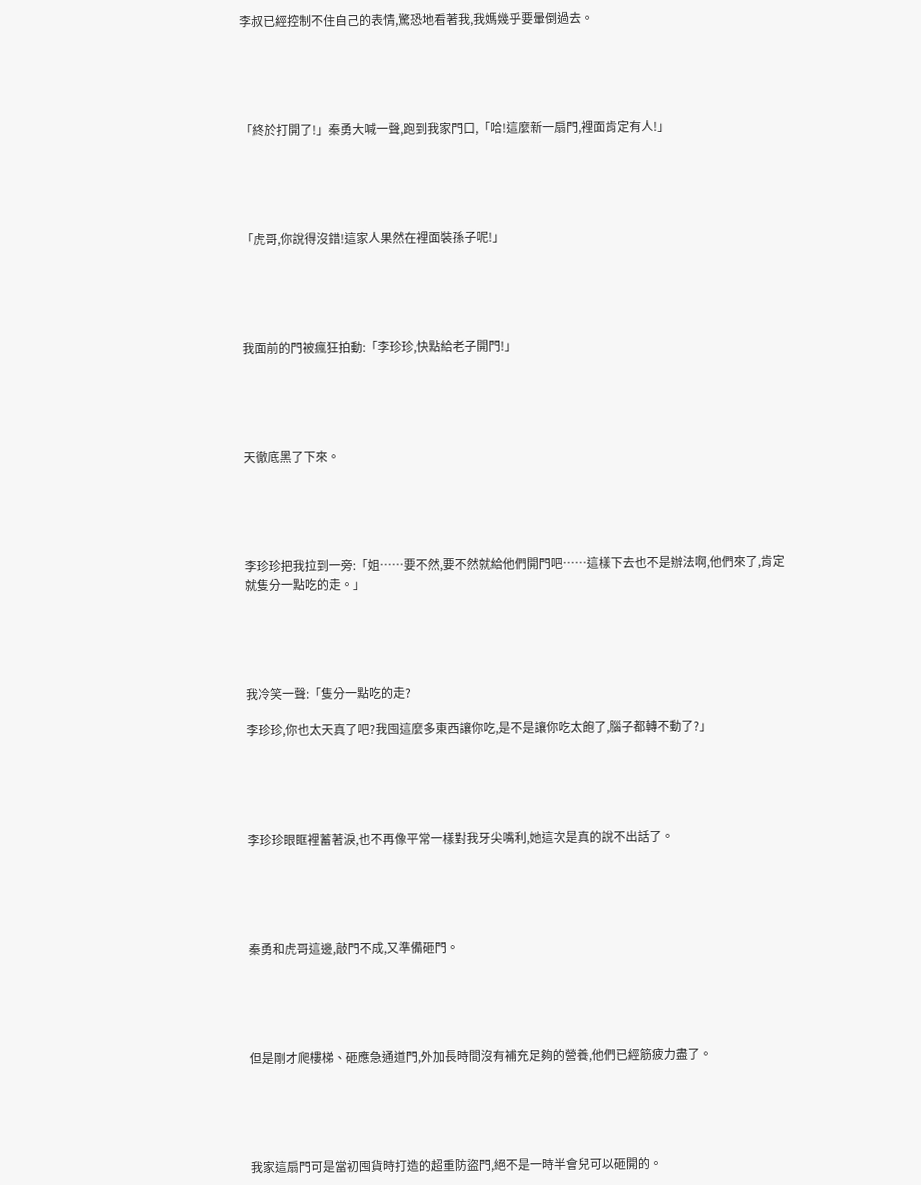李叔已經控制不住自己的表情,驚恐地看著我,我媽幾乎要暈倒過去。





「終於打開了!」秦勇大喊一聲,跑到我家門口,「哈!這麼新一扇門,裡面肯定有人!」





「虎哥,你說得沒錯!這家人果然在裡面裝孫子呢!」





我面前的門被瘋狂拍動:「李珍珍,快點給老子開門!」





天徹底黑了下來。





李珍珍把我拉到一旁:「姐……要不然,要不然就給他們開門吧……這樣下去也不是辦法啊,他們來了,肯定就隻分一點吃的走。」





我冷笑一聲:「隻分一點吃的走?

李珍珍,你也太天真了吧?我囤這麼多東西讓你吃,是不是讓你吃太飽了,腦子都轉不動了?」





李珍珍眼眶裡蓄著淚,也不再像平常一樣對我牙尖嘴利,她這次是真的說不出話了。





秦勇和虎哥這邊,敲門不成,又準備砸門。





但是剛才爬樓梯、砸應急通道門,外加長時間沒有補充足夠的營養,他們已經筋疲力盡了。





我家這扇門可是當初囤貨時打造的超重防盜門,絕不是一時半會兒可以砸開的。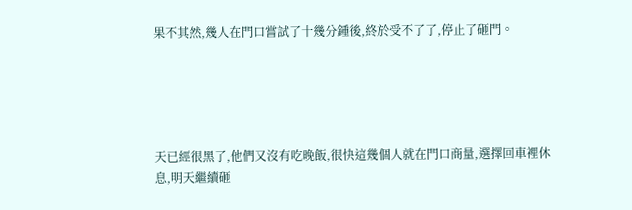果不其然,幾人在門口嘗試了十幾分鍾後,終於受不了了,停止了砸門。





天已經很黑了,他們又沒有吃晚飯,很快這幾個人就在門口商量,選擇回車裡休息,明天繼續砸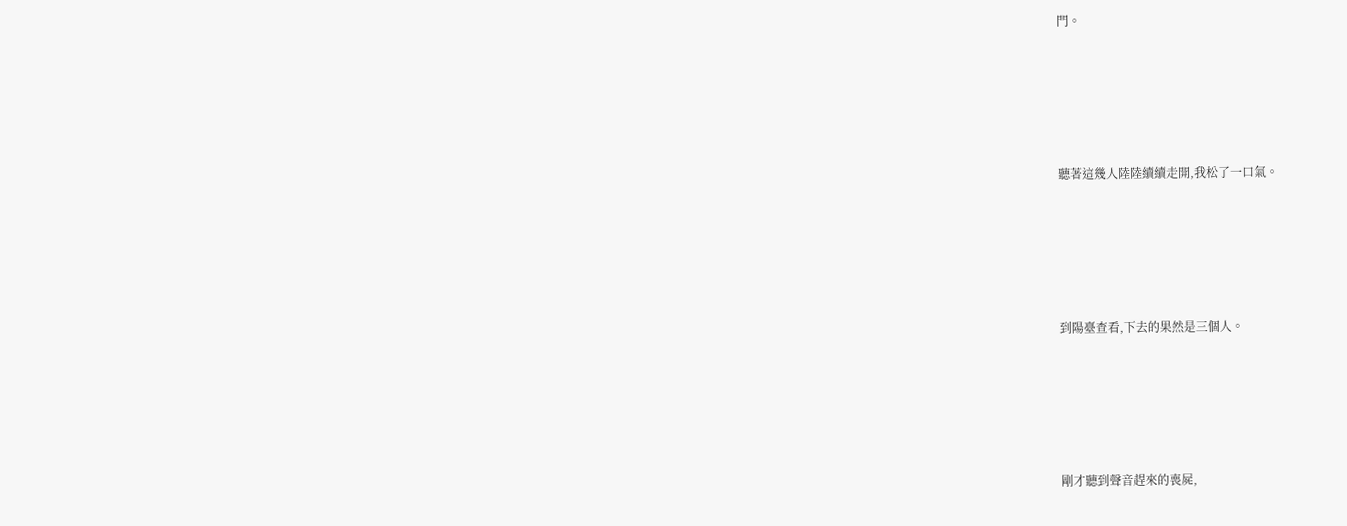門。





聽著這幾人陸陸續續走開,我松了一口氣。





到陽臺查看,下去的果然是三個人。





剛才聽到聲音趕來的喪屍,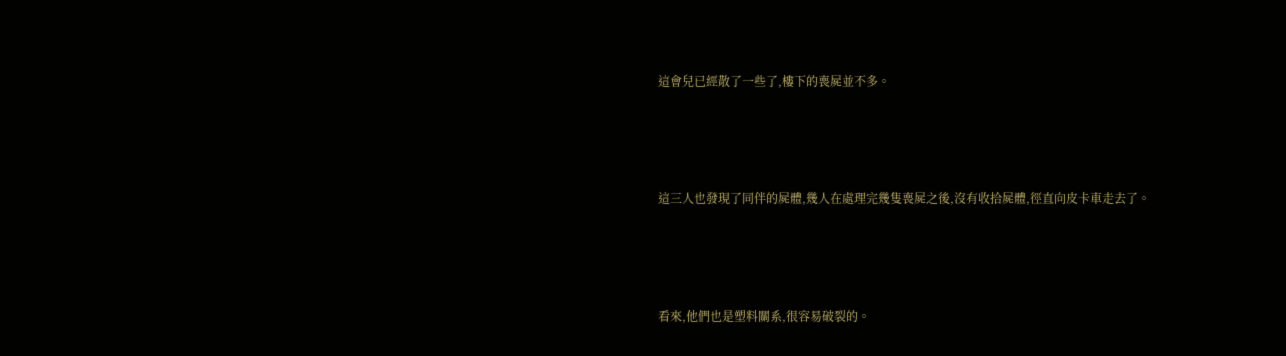這會兒已經散了一些了,樓下的喪屍並不多。





這三人也發現了同伴的屍體,幾人在處理完幾隻喪屍之後,沒有收拾屍體,徑直向皮卡車走去了。





看來,他們也是塑料關系,很容易破裂的。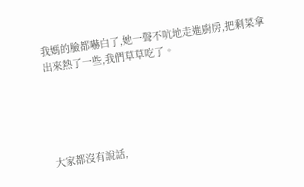我媽的臉都嚇白了,她一聲不吭地走進廚房,把剩菜拿出來熱了一些,我們草草吃了。





大家都沒有說話,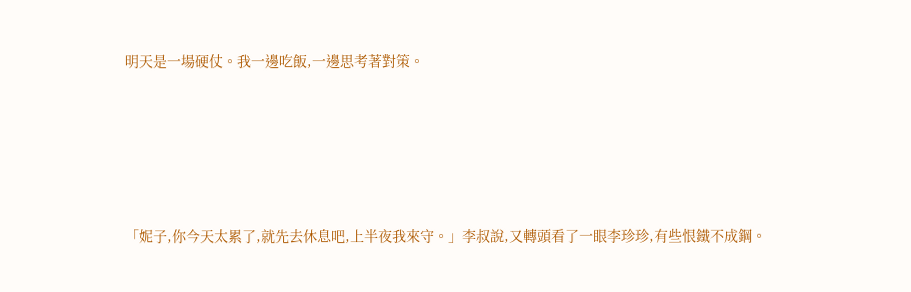明天是一場硬仗。我一邊吃飯,一邊思考著對策。





「妮子,你今天太累了,就先去休息吧,上半夜我來守。」李叔說,又轉頭看了一眼李珍珍,有些恨鐵不成鋼。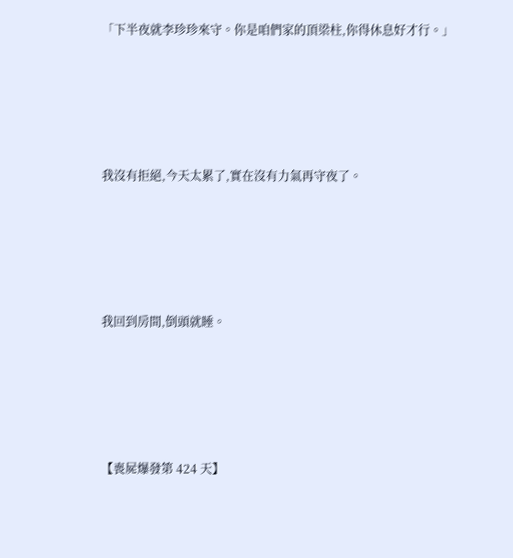「下半夜就李珍珍來守。你是咱們家的頂梁柱,你得休息好才行。」





我沒有拒絕,今天太累了,實在沒有力氣再守夜了。





我回到房間,倒頭就睡。





【喪屍爆發第 424 天】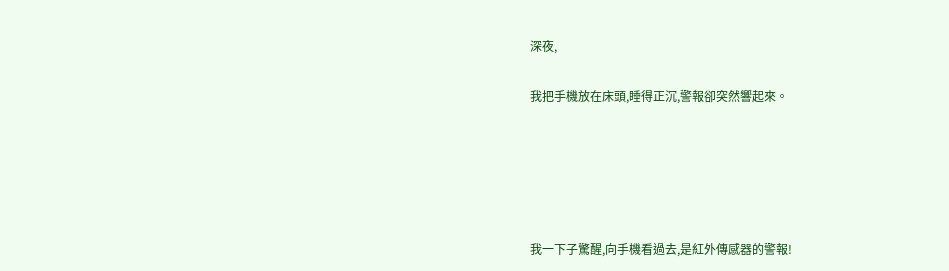深夜,

我把手機放在床頭,睡得正沉,警報卻突然響起來。





我一下子驚醒,向手機看過去,是紅外傳感器的警報!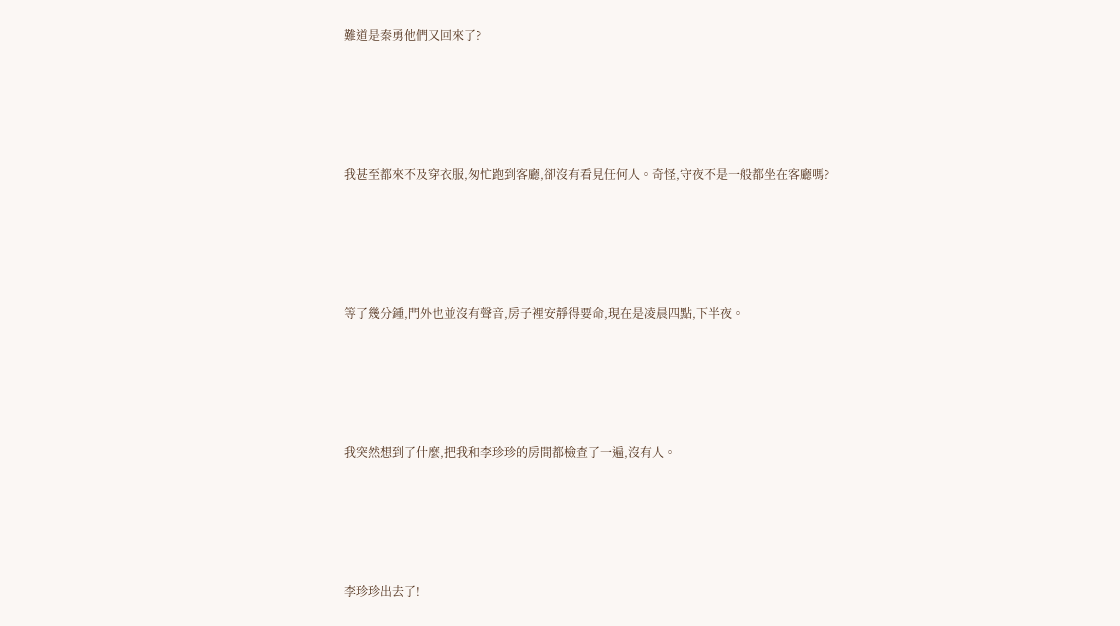難道是秦勇他們又回來了?





我甚至都來不及穿衣服,匆忙跑到客廳,卻沒有看見任何人。奇怪,守夜不是一般都坐在客廳嗎?





等了幾分鍾,門外也並沒有聲音,房子裡安靜得要命,現在是凌晨四點,下半夜。





我突然想到了什麼,把我和李珍珍的房間都檢查了一遍,沒有人。





李珍珍出去了!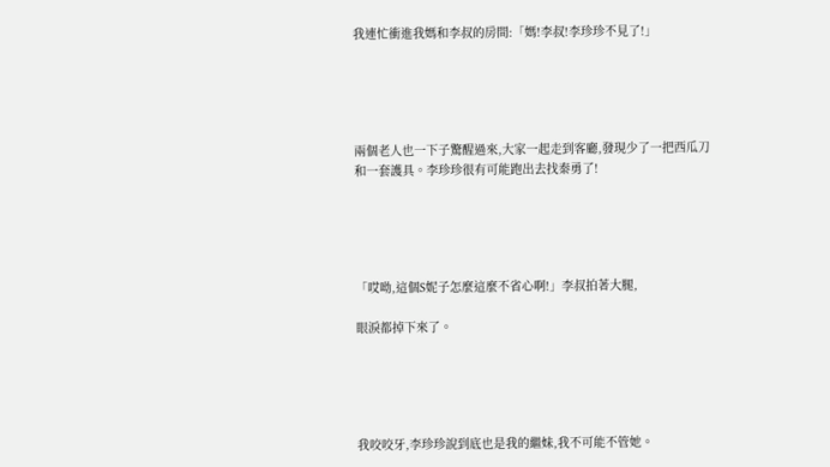我連忙衝進我媽和李叔的房間:「媽!李叔!李珍珍不見了!」





兩個老人也一下子驚醒過來,大家一起走到客廳,發現少了一把西瓜刀和一套護具。李珍珍很有可能跑出去找秦勇了!





「哎呦,這個S妮子怎麼這麼不省心啊!」李叔拍著大腿,

眼淚都掉下來了。





我咬咬牙,李珍珍說到底也是我的繼妹,我不可能不管她。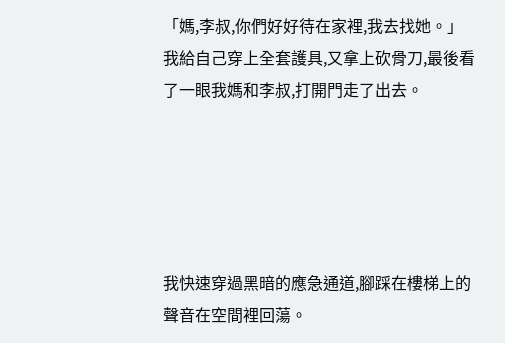「媽,李叔,你們好好待在家裡,我去找她。」我給自己穿上全套護具,又拿上砍骨刀,最後看了一眼我媽和李叔,打開門走了出去。





我快速穿過黑暗的應急通道,腳踩在樓梯上的聲音在空間裡回蕩。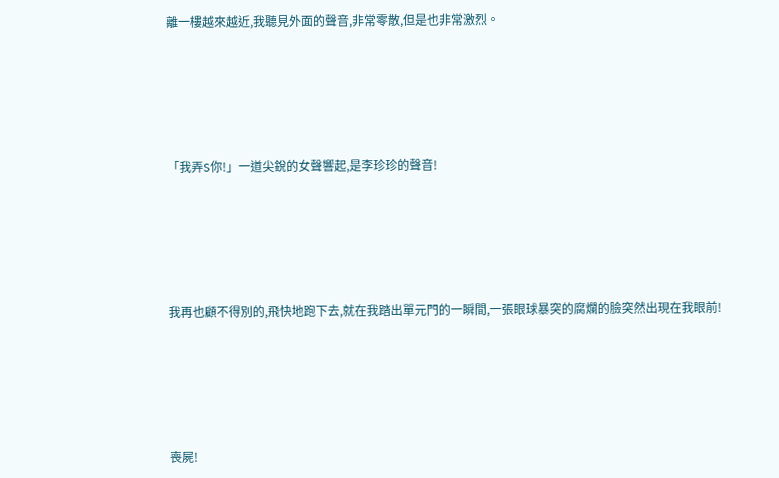離一樓越來越近,我聽見外面的聲音,非常零散,但是也非常激烈。





「我弄S你!」一道尖銳的女聲響起,是李珍珍的聲音!





我再也顧不得別的,飛快地跑下去,就在我踏出單元門的一瞬間,一張眼球暴突的腐爛的臉突然出現在我眼前!





喪屍!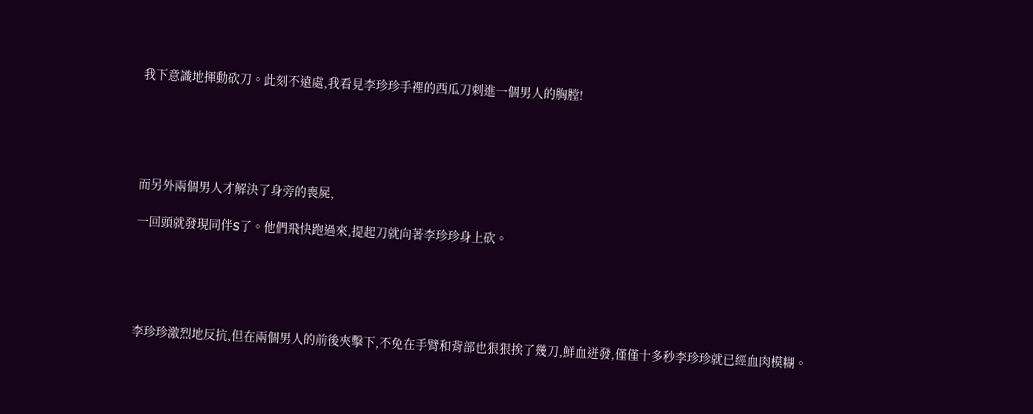我下意識地揮動砍刀。此刻不遠處,我看見李珍珍手裡的西瓜刀刺進一個男人的胸膛!





而另外兩個男人才解決了身旁的喪屍,

一回頭就發現同伴S了。他們飛快跑過來,提起刀就向著李珍珍身上砍。





李珍珍激烈地反抗,但在兩個男人的前後夾擊下,不免在手臂和背部也狠狠挨了幾刀,鮮血迸發,僅僅十多秒李珍珍就已經血肉模糊。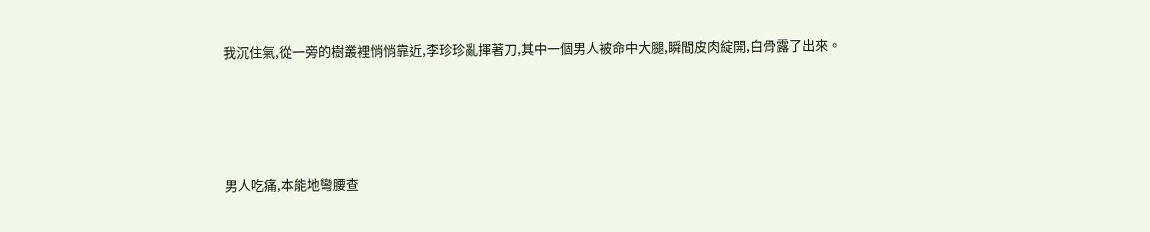我沉住氣,從一旁的樹叢裡悄悄靠近,李珍珍亂揮著刀,其中一個男人被命中大腿,瞬間皮肉綻開,白骨露了出來。





男人吃痛,本能地彎腰查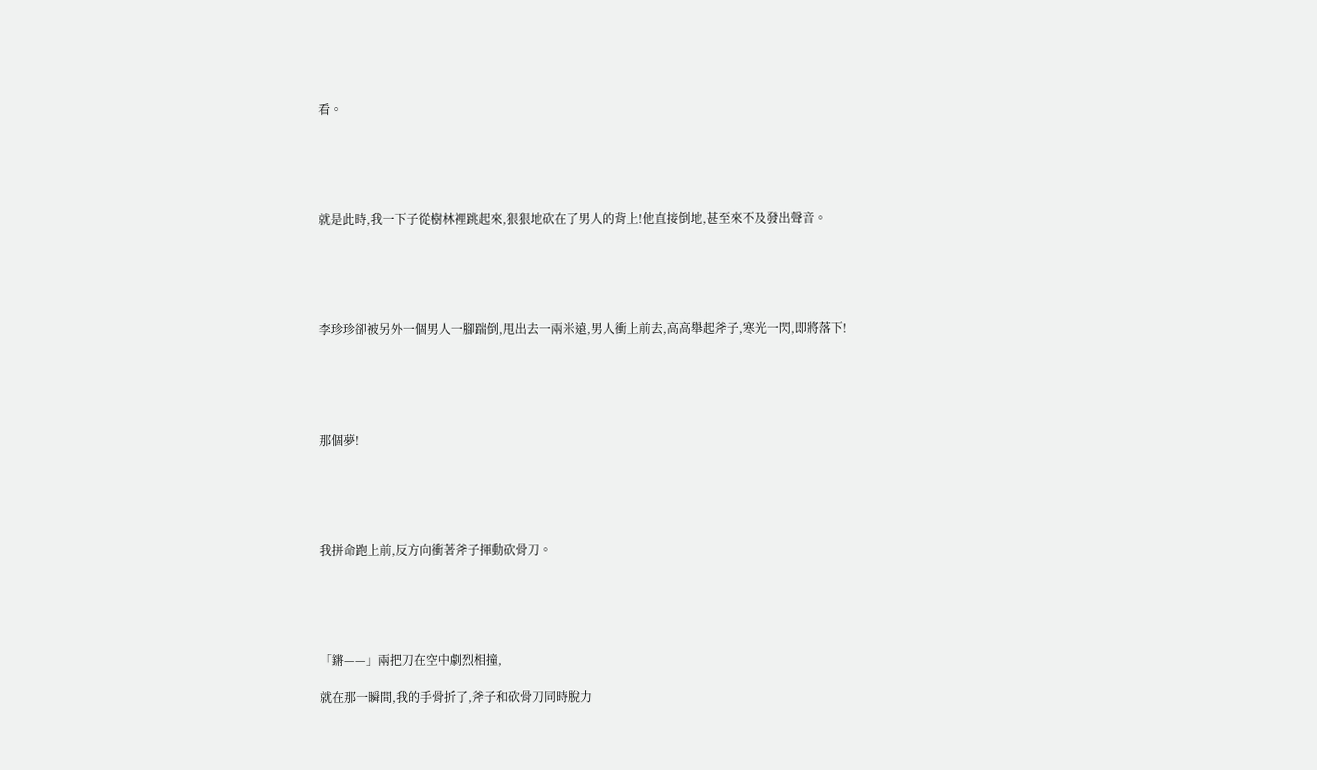看。





就是此時,我一下子從樹林裡跳起來,狠狠地砍在了男人的背上!他直接倒地,甚至來不及發出聲音。





李珍珍卻被另外一個男人一腳踹倒,甩出去一兩米遠,男人衝上前去,高高舉起斧子,寒光一閃,即將落下!





那個夢!





我拼命跑上前,反方向衝著斧子揮動砍骨刀。





「鏘——」兩把刀在空中劇烈相撞,

就在那一瞬間,我的手骨折了,斧子和砍骨刀同時脫力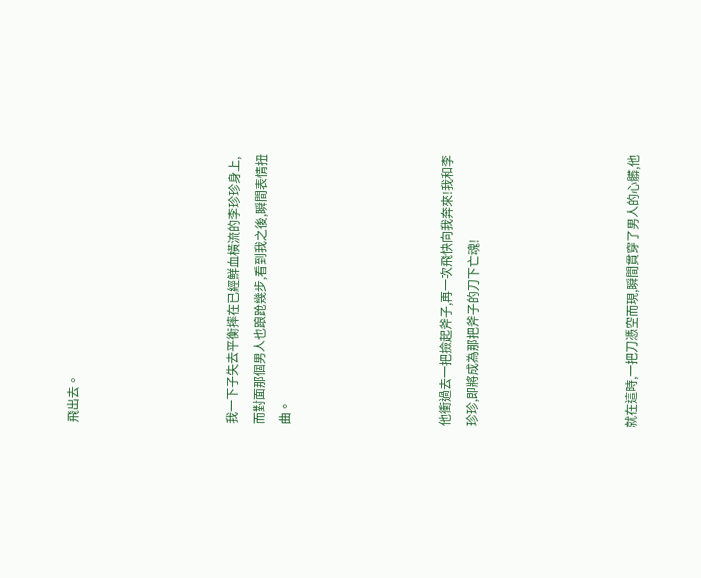飛出去。





我一下子失去平衡摔在已經鮮血橫流的李珍珍身上,而對面那個男人也踉跄幾步,看到我之後,瞬間表情扭曲。





他衝過去一把撿起斧子,再一次飛快向我奔來!我和李珍珍,即將成為那把斧子的刀下亡魂!





就在這時,一把刀憑空而現,瞬間貫穿了男人的心髒,他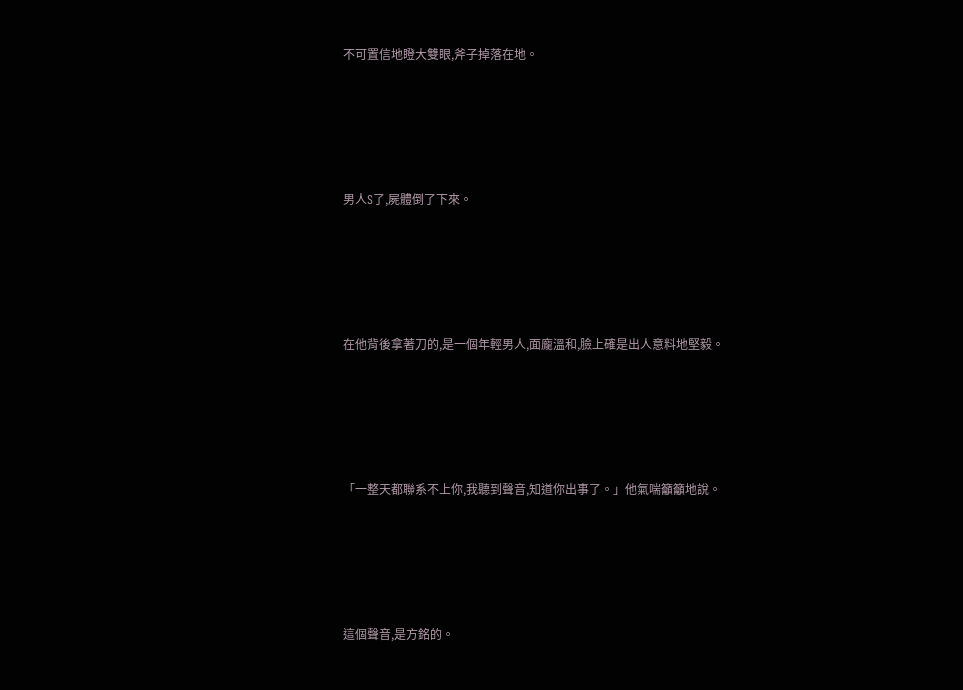不可置信地瞪大雙眼,斧子掉落在地。





男人S了,屍體倒了下來。





在他背後拿著刀的,是一個年輕男人,面龐溫和,臉上確是出人意料地堅毅。





「一整天都聯系不上你,我聽到聲音,知道你出事了。」他氣喘籲籲地說。





這個聲音,是方銘的。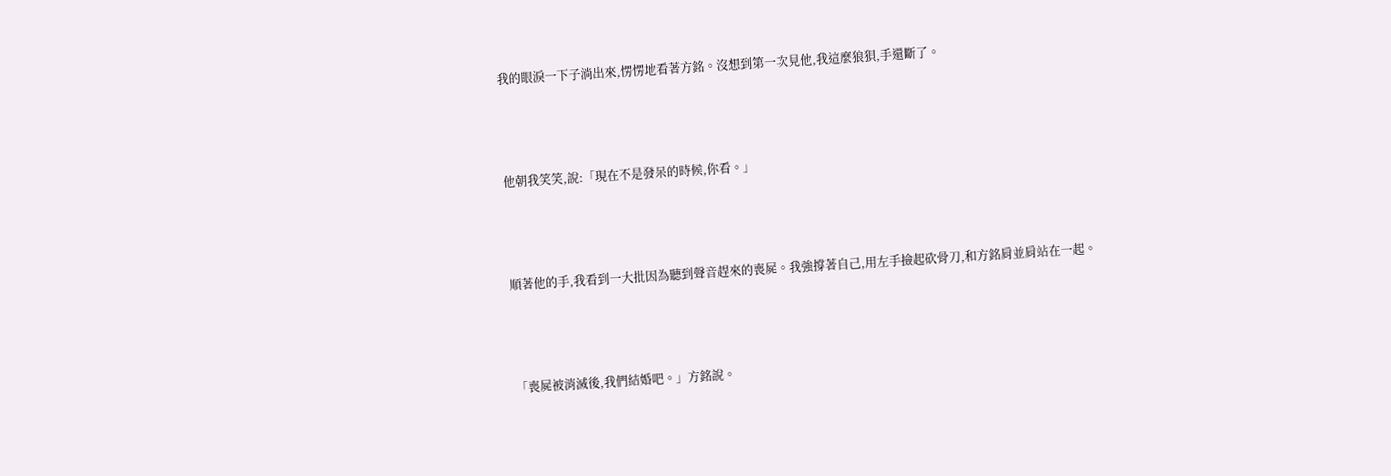我的眼淚一下子淌出來,愣愣地看著方銘。沒想到第一次見他,我這麼狼狽,手還斷了。





他朝我笑笑,說:「現在不是發呆的時候,你看。」





順著他的手,我看到一大批因為聽到聲音趕來的喪屍。我強撐著自己,用左手撿起砍骨刀,和方銘肩並肩站在一起。





「喪屍被消滅後,我們結婚吧。」方銘說。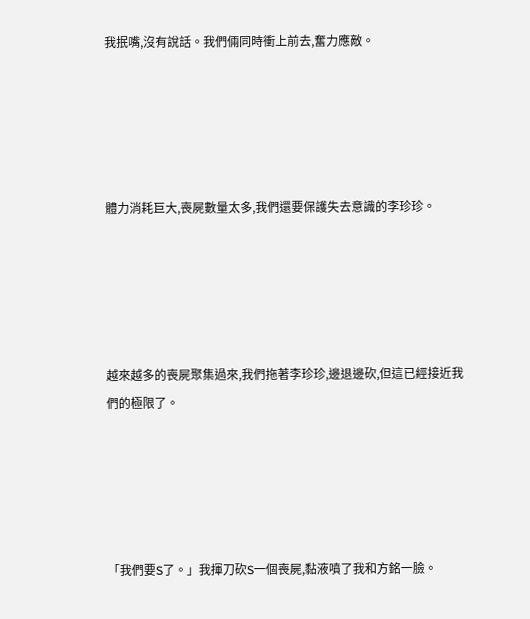我抿嘴,沒有說話。我們倆同時衝上前去,奮力應敵。





體力消耗巨大,喪屍數量太多,我們還要保護失去意識的李珍珍。





越來越多的喪屍聚集過來,我們拖著李珍珍,邊退邊砍,但這已經接近我們的極限了。





「我們要S了。」我揮刀砍S一個喪屍,黏液噴了我和方銘一臉。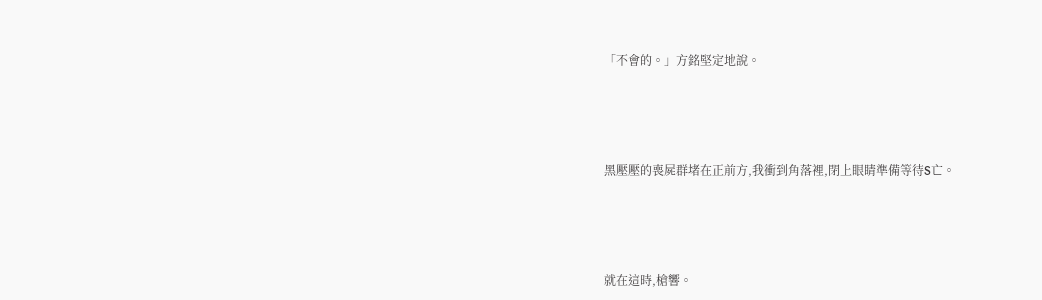「不會的。」方銘堅定地說。





黑壓壓的喪屍群堵在正前方,我衝到角落裡,閉上眼睛準備等待S亡。





就在這時,槍響。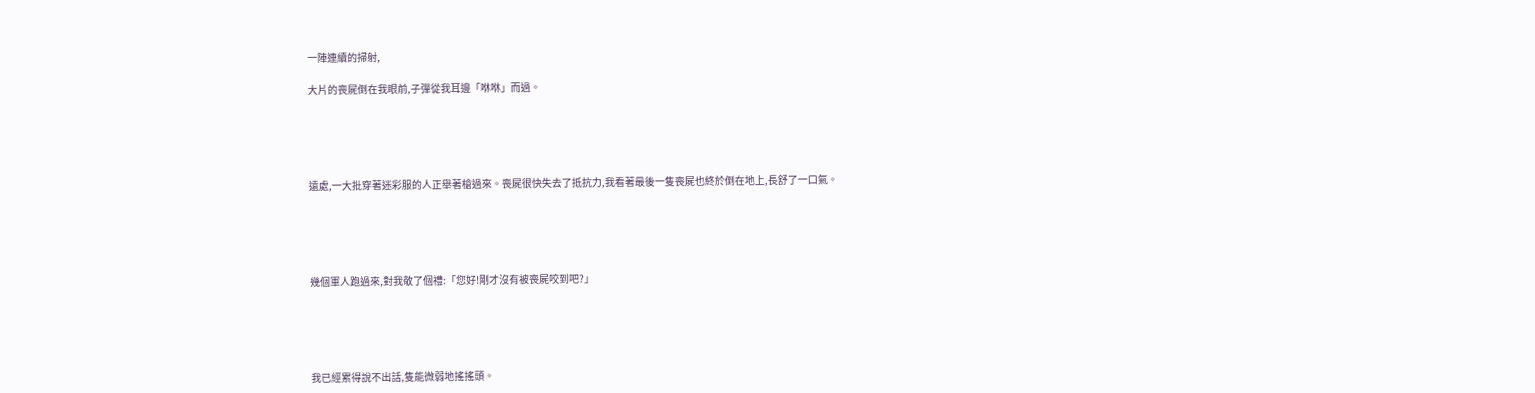一陣連續的掃射,

大片的喪屍倒在我眼前,子彈從我耳邊「咻咻」而過。





遠處,一大批穿著迷彩服的人正舉著槍過來。喪屍很快失去了抵抗力,我看著最後一隻喪屍也終於倒在地上,長舒了一口氣。





幾個軍人跑過來,對我敬了個禮:「您好!剛才沒有被喪屍咬到吧?」





我已經累得說不出話,隻能微弱地搖搖頭。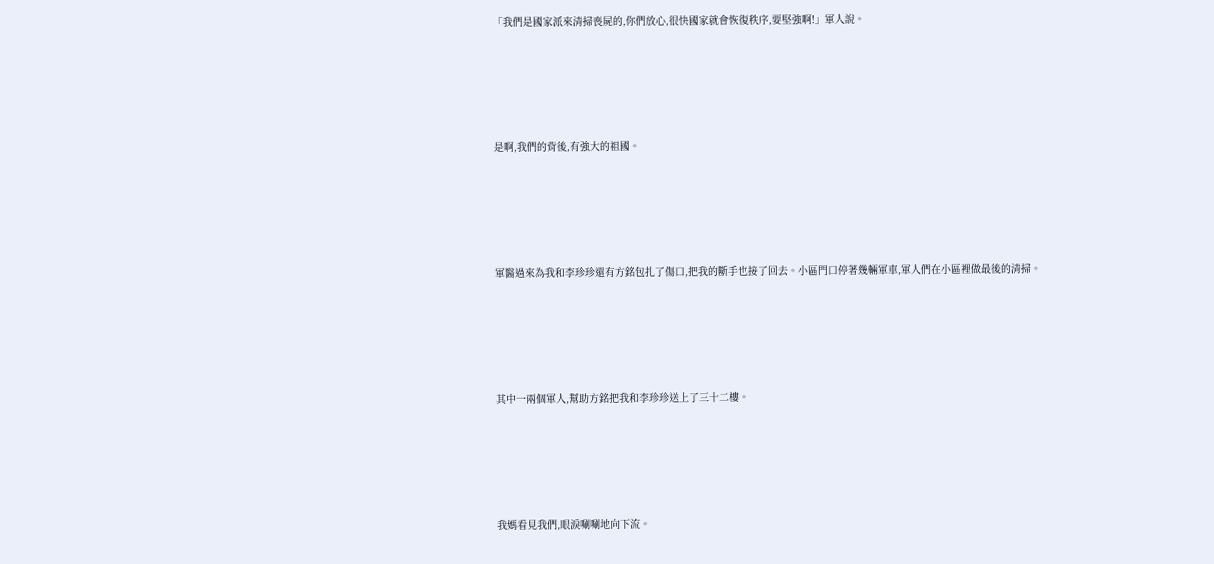「我們是國家派來清掃喪屍的,你們放心,很快國家就會恢復秩序,要堅強啊!」軍人說。





是啊,我們的背後,有強大的祖國。





軍醫過來為我和李珍珍還有方銘包扎了傷口,把我的斷手也接了回去。小區門口停著幾輛軍車,軍人們在小區裡做最後的清掃。





其中一兩個軍人,幫助方銘把我和李珍珍送上了三十二樓。





我媽看見我們,眼淚唰唰地向下流。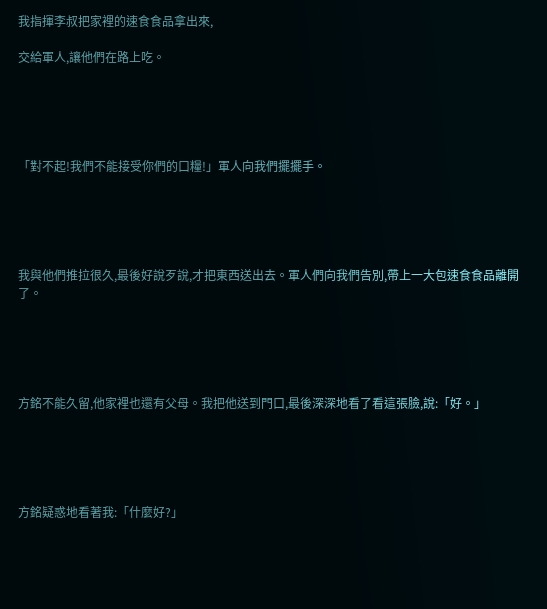我指揮李叔把家裡的速食食品拿出來,

交給軍人,讓他們在路上吃。





「對不起!我們不能接受你們的口糧!」軍人向我們擺擺手。





我與他們推拉很久,最後好說歹說,才把東西送出去。軍人們向我們告別,帶上一大包速食食品離開了。





方銘不能久留,他家裡也還有父母。我把他送到門口,最後深深地看了看這張臉,說:「好。」





方銘疑惑地看著我:「什麼好?」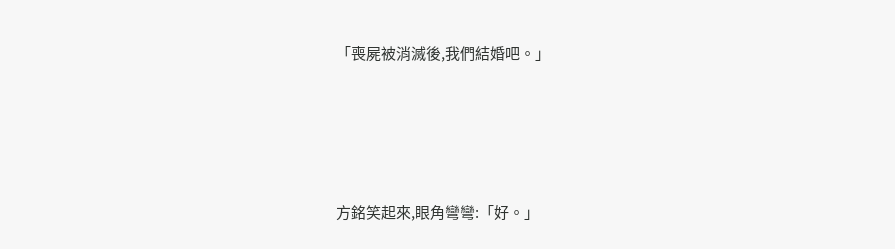「喪屍被消滅後,我們結婚吧。」





方銘笑起來,眼角彎彎:「好。」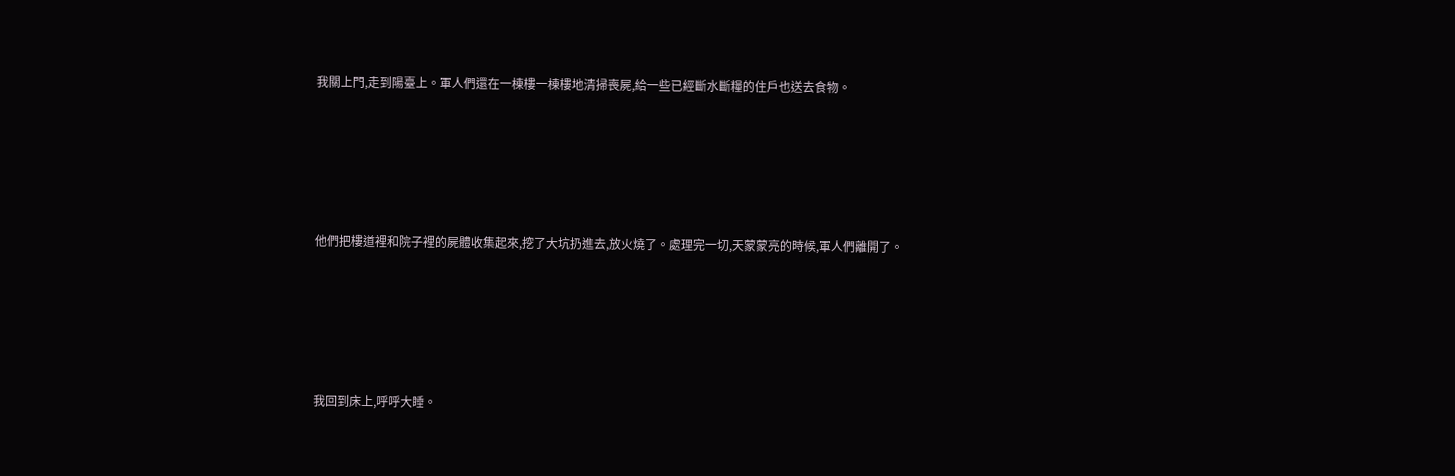我關上門,走到陽臺上。軍人們還在一棟樓一棟樓地清掃喪屍,給一些已經斷水斷糧的住戶也送去食物。





他們把樓道裡和院子裡的屍體收集起來,挖了大坑扔進去,放火燒了。處理完一切,天蒙蒙亮的時候,軍人們離開了。





我回到床上,呼呼大睡。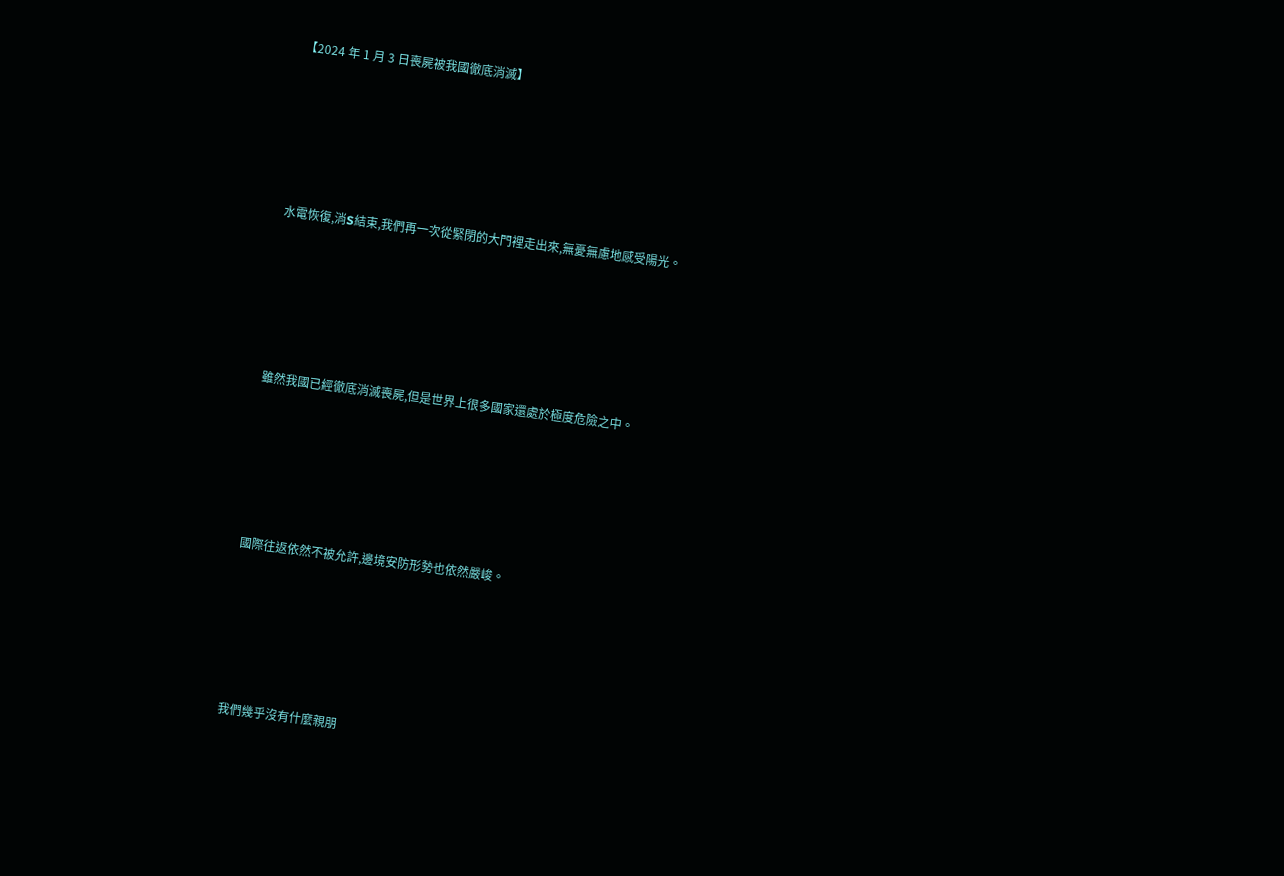【2024 年 1 月 3 日喪屍被我國徹底消滅】





水電恢復,消S結束,我們再一次從緊閉的大門裡走出來,無憂無慮地感受陽光。





雖然我國已經徹底消滅喪屍,但是世界上很多國家還處於極度危險之中。





國際往返依然不被允許,邊境安防形勢也依然嚴峻。





我們幾乎沒有什麼親朋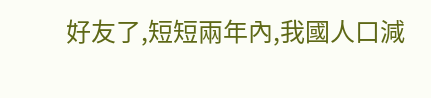好友了,短短兩年內,我國人口減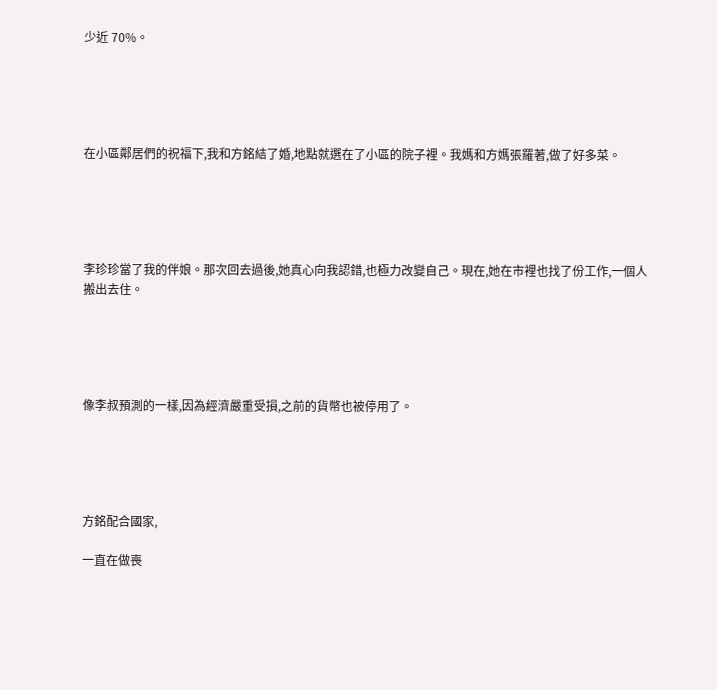少近 70%。





在小區鄰居們的祝福下,我和方銘結了婚,地點就選在了小區的院子裡。我媽和方媽張羅著,做了好多菜。





李珍珍當了我的伴娘。那次回去過後,她真心向我認錯,也極力改變自己。現在,她在市裡也找了份工作,一個人搬出去住。





像李叔預測的一樣,因為經濟嚴重受損,之前的貨幣也被停用了。





方銘配合國家,

一直在做喪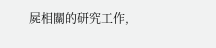屍相關的研究工作,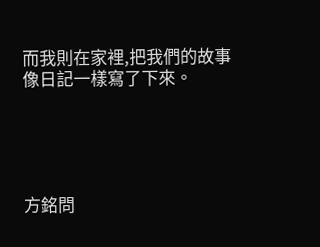而我則在家裡,把我們的故事像日記一樣寫了下來。





方銘問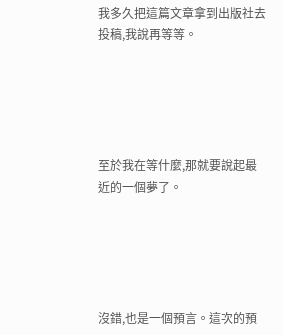我多久把這篇文章拿到出版社去投稿,我說再等等。





至於我在等什麼,那就要說起最近的一個夢了。





沒錯,也是一個預言。這次的預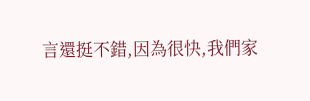言還挺不錯,因為很快,我們家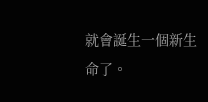就會誕生一個新生命了。